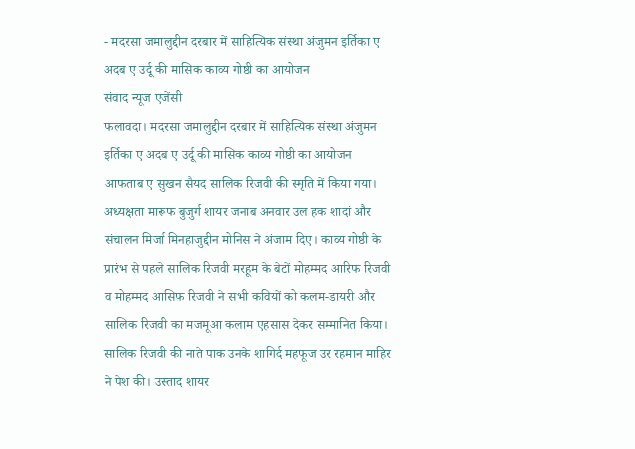- मदरसा जमालुद्दीन दरबार में साहित्यिक संस्था अंजुमन इर्तिका ए अदब ए उर्दू की मासिक काव्य गोष्ठी का आयोजन
संवाद न्यूज एजेंसी
फलावदा। मदरसा जमालुद्दीन दरबार में साहित्यिक संस्था अंजुमन इर्तिका ए अदब ए उर्दू की मासिक काव्य गोष्ठी का आयोजन आफताब ए सुखन सैयद सालिक रिजवी की स्मृति में किया गया। अध्यक्षता मारूफ बुजुर्ग शायर जनाब अनवार उल हक शादां और संचालन मिर्जा मिनहाजुद्दीन मोनिस ने अंजाम दिए। काव्य गोष्ठी के प्रारंभ से पहले सालिक रिजवी मरहूम के बेटों मोहम्मद आरिफ रिजवी व मोहम्मद आसिफ रिजवी ने सभी कवियों को कलम-डायरी और सालिक रिजवी का मजमूआ कलाम एहसास देकर सम्मानित किया।
सालिक रिजवी की नाते पाक उनके शागिर्द महफूज उर रहमान माहिर ने पेश की। उस्ताद शायर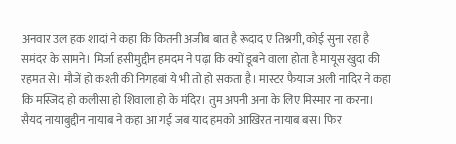अनवार उल हक शादां ने कहा कि कितनी अजीब बात है रूदाद ए तिश्नगी, कोई सुना रहा है समंदर के सामने। मिर्जा हसीमुद्दीन हमदम ने पढ़ा कि क्यों डूबने वाला होता है मायूस खुदा की रहमत से। मौजें हो कश्ती की निगहबां ये भी तो हो सकता है। मास्टर फैयाज अली नादिर ने कहा कि मस्जिद हो कलीसा हो शिवाला हो के मंदिर। तुम अपनी अना के लिए मिस्मार ना करना।
सैयद नायाबुद्दीन नायाब ने कहा आ गई जब याद हमको आखिरत नायाब बस। फिर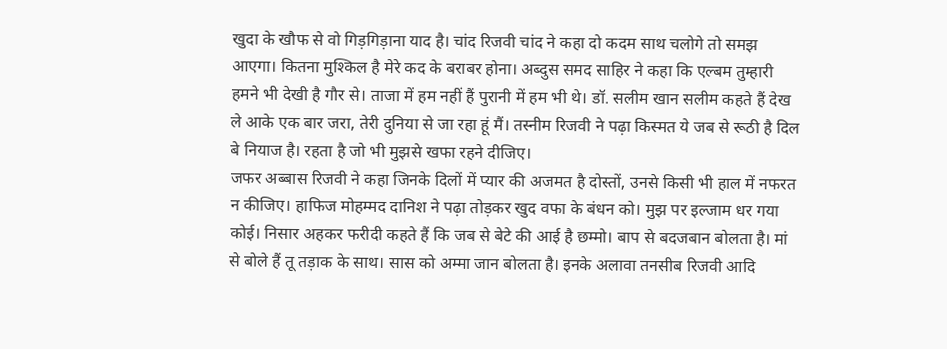खुदा के खौफ से वो गिड़गिड़ाना याद है। चांद रिजवी चांद ने कहा दो कदम साथ चलोगे तो समझ आएगा। कितना मुश्किल है मेरे कद के बराबर होना। अब्दुस समद साहिर ने कहा कि एल्बम तुम्हारी हमने भी देखी है गौर से। ताजा में हम नहीं हैं पुरानी में हम भी थे। डॉ. सलीम खान सलीम कहते हैं देख ले आके एक बार जरा, तेरी दुनिया से जा रहा हूं मैं। तस्नीम रिजवी ने पढ़ा किस्मत ये जब से रूठी है दिल बे नियाज है। रहता है जो भी मुझसे खफा रहने दीजिए।
जफर अब्बास रिजवी ने कहा जिनके दिलों में प्यार की अजमत है दोस्तों, उनसे किसी भी हाल में नफरत न कीजिए। हाफिज मोहम्मद दानिश ने पढ़ा तोड़कर खुद वफा के बंधन को। मुझ पर इल्जाम धर गया कोई। निसार अहकर फरीदी कहते हैं कि जब से बेटे की आई है छम्मो। बाप से बदजबान बोलता है। मां से बोले हैं तू तड़ाक के साथ। सास को अम्मा जान बोलता है। इनके अलावा तनसीब रिजवी आदि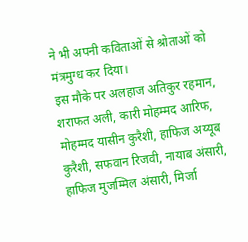ने भी अपनी कविताओं से श्रोताओं को मंत्रमुग्ध कर दिया।
इस मौके पर अलहाज अतिकुर रहमान, शराफत अली, कारी मोहम्मद आरिफ, मोहम्मद यासीन कुरैशी, हाफिज अय्यूब कुरैशी, सफवान रिजवी, नायाब अंसारी, हाफिज मुजम्मिल अंसारी, मिर्जा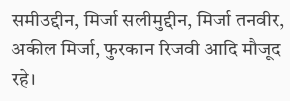समीउद्दीन, मिर्जा सलीमुद्दीन, मिर्जा तनवीर, अकील मिर्जा, फुरकान रिजवी आदि मौजूद रहे।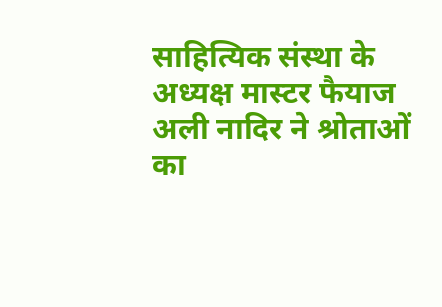साहित्यिक संस्था के अध्यक्ष मास्टर फैयाज अली नादिर ने श्रोताओं का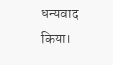धन्यवाद किया।